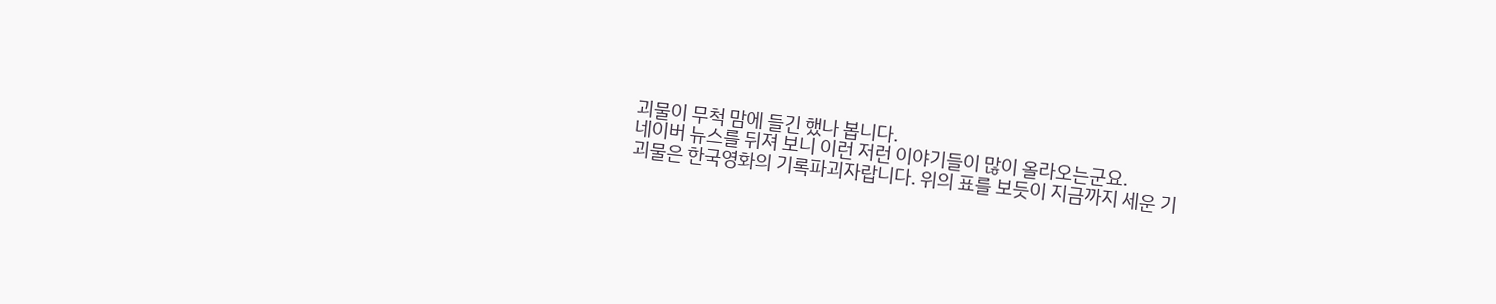괴물이 무척 맘에 들긴 했나 봅니다.
네이버 뉴스를 뒤져 보니 이런 저런 이야기들이 많이 올라오는군요.
괴물은 한국영화의 기록파괴자랍니다. 위의 표를 보듯이 지금까지 세운 기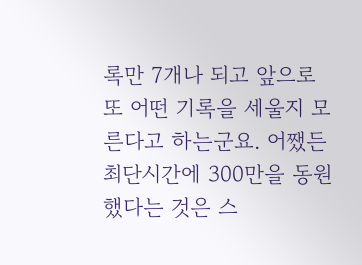록만 7개나 되고 앞으로 또 어떤 기록을 세울지 모른다고 하는군요. 어쨌든 최단시간에 300만을 동원했다는 것은 스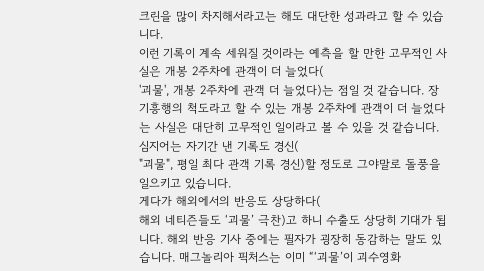크린을 많이 차지해서라고는 해도 대단한 성과라고 할 수 있습니다.
이런 기록이 계속 세워질 것이라는 예측을 할 만한 고무적인 사실은 개봉 2주차에 관객이 더 늘었다(
'괴물', 개봉 2주차에 관객 더 늘었다)는 점일 것 같습니다. 장기흥행의 척도라고 할 수 있는 개봉 2주차에 관객이 더 늘었다는 사실은 대단히 고무적인 일이라고 볼 수 있을 것 같습니다. 심지어는 자기간 낸 기록도 경신(
"괴물", 평일 최다 관객 기록 경신)할 정도로 그야말로 돌풍을 일으키고 있습니다.
게다가 해외에서의 반응도 상당하다(
해외 네티즌들도 ‘괴물’ 극찬)고 하니 수출도 상당히 기대가 됩니다. 해외 반응 기사 중에는 필자가 굉장히 동감하는 말도 있습니다. 매그놀리아 픽처스는 이미 “‘괴물’이 괴수영화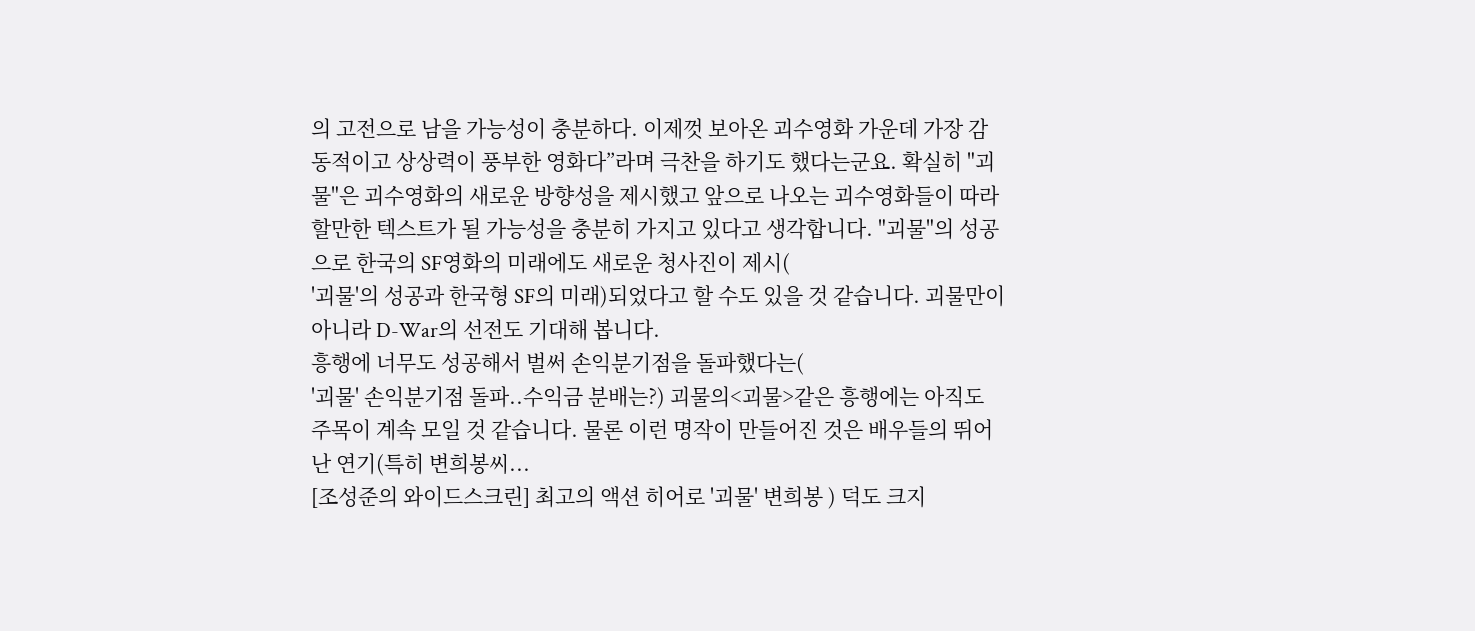의 고전으로 남을 가능성이 충분하다. 이제껏 보아온 괴수영화 가운데 가장 감동적이고 상상력이 풍부한 영화다”라며 극찬을 하기도 했다는군요. 확실히 "괴물"은 괴수영화의 새로운 방향성을 제시했고 앞으로 나오는 괴수영화들이 따라할만한 텍스트가 될 가능성을 충분히 가지고 있다고 생각합니다. "괴물"의 성공으로 한국의 SF영화의 미래에도 새로운 청사진이 제시(
'괴물'의 성공과 한국형 SF의 미래)되었다고 할 수도 있을 것 같습니다. 괴물만이 아니라 D-War의 선전도 기대해 봅니다.
흥행에 너무도 성공해서 벌써 손익분기점을 돌파했다는(
'괴물' 손익분기점 돌파..수익금 분배는?) 괴물의<괴물>같은 흥행에는 아직도 주목이 계속 모일 것 같습니다. 물론 이런 명작이 만들어진 것은 배우들의 뛰어난 연기(특히 변희봉씨...
[조성준의 와이드스크린] 최고의 액션 히어로 '괴물' 변희봉 ) 덕도 크지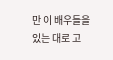만 이 배우들을 있는 대로 고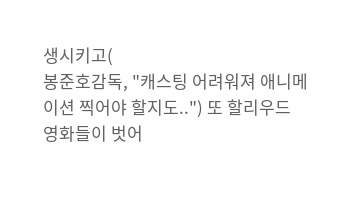생시키고(
봉준호감독, "캐스팅 어려워져 애니메이션 찍어야 할지도..") 또 할리우드 영화들이 벗어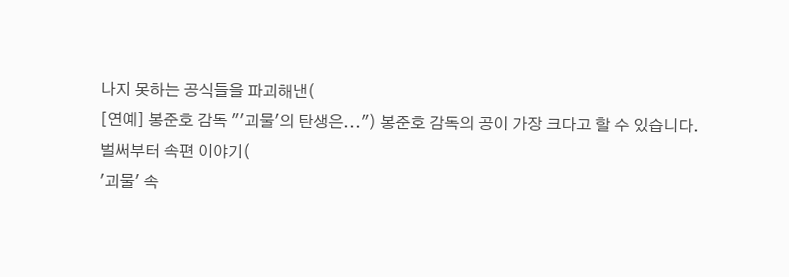나지 못하는 공식들을 파괴해낸(
[연예] 봉준호 감독 "'괴물'의 탄생은...") 봉준호 감독의 공이 가장 크다고 할 수 있습니다.
벌써부터 속편 이야기(
'괴물' 속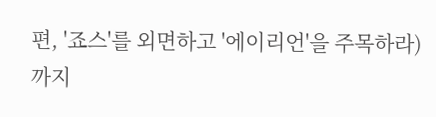편, '죠스'를 외면하고 '에이리언'을 주목하라)까지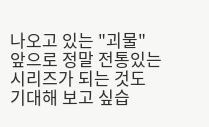나오고 있는 "괴물" 앞으로 정말 전통있는 시리즈가 되는 것도 기대해 보고 싶습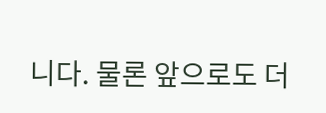니다. 물론 앞으로도 더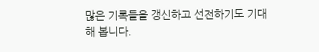많은 기록들을 갱신하고 선전하기도 기대해 봅니다.